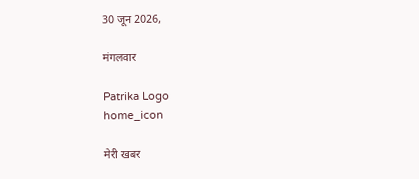30 जून 2026,

मंगलवार

Patrika Logo
home_icon

मेरी खबर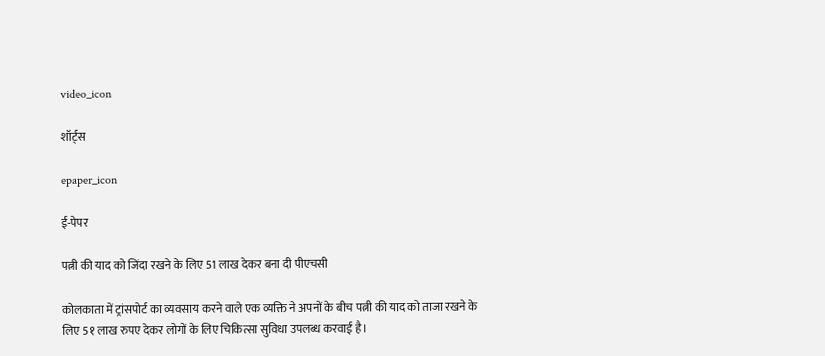video_icon

शॉर्ट्स

epaper_icon

ई-पेपर

पत्नी की याद को जिंदा रखने के लिए 51 लाख देकर बना दी पीएचसी

कोलकाता में ट्रांसपोर्ट का व्यवसाय करने वाले एक व्यक्ति ने अपनों के बीच पत्नी की याद को ताजा रखने के लिए 5१ लाख रुपए देकर लोगों के लिए चिकित्सा सुविधा उपलब्ध करवाई है।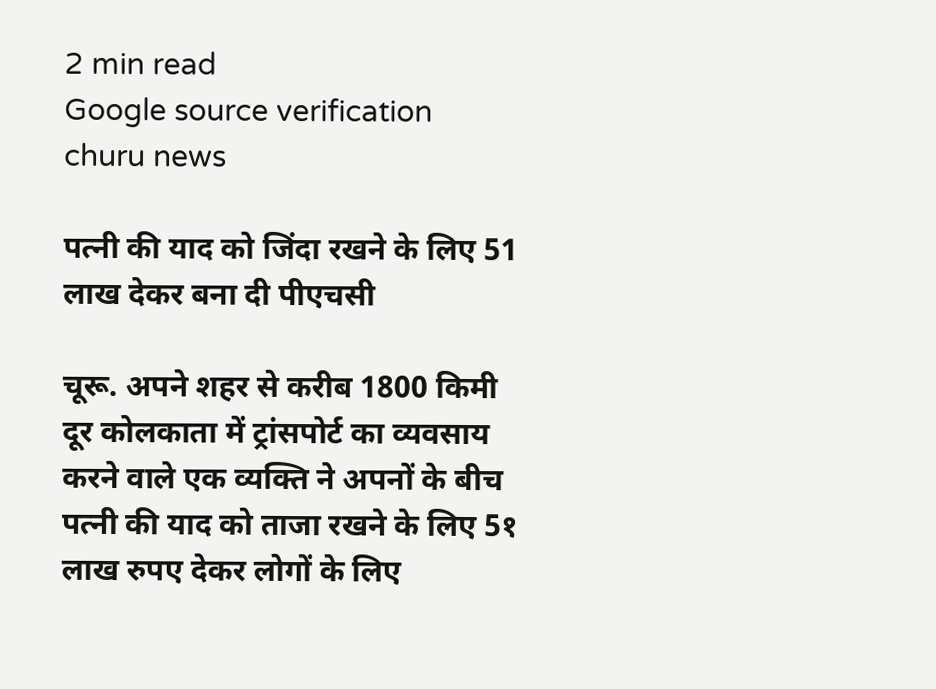2 min read
Google source verification
churu news

पत्नी की याद को जिंदा रखने के लिए 51 लाख देकर बना दी पीएचसी

चूरू. अपने शहर से करीब 1800 किमी दूर कोलकाता में ट्रांसपोर्ट का व्यवसाय करने वाले एक व्यक्ति ने अपनों के बीच पत्नी की याद को ताजा रखने के लिए 5१ लाख रुपए देकर लोगों के लिए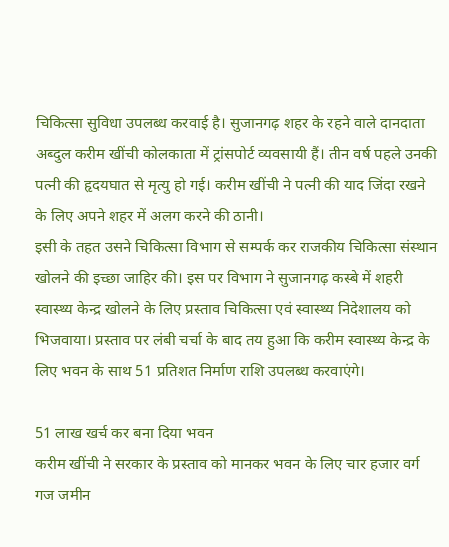चिकित्सा सुविधा उपलब्ध करवाई है। सुजानगढ़ शहर के रहने वाले दानदाता अब्दुल करीम खींची कोलकाता में ट्रांसपोर्ट व्यवसायी हैं। तीन वर्ष पहले उनकी पत्नी की हृदयघात से मृत्यु हो गई। करीम खींची ने पत्नी की याद जिंदा रखने के लिए अपने शहर में अलग करने की ठानी।
इसी के तहत उसने चिकित्सा विभाग से सम्पर्क कर राजकीय चिकित्सा संस्थान खोलने की इच्छा जाहिर की। इस पर विभाग ने सुजानगढ़ कस्बे में शहरी स्वास्थ्य केन्द्र खोलने के लिए प्रस्ताव चिकित्सा एवं स्वास्थ्य निदेशालय को भिजवाया। प्रस्ताव पर लंबी चर्चा के बाद तय हुआ कि करीम स्वास्थ्य केन्द्र के लिए भवन के साथ 51 प्रतिशत निर्माण राशि उपलब्ध करवाएंगे।

51 लाख खर्च कर बना दिया भवन
करीम खींची ने सरकार के प्रस्ताव को मानकर भवन के लिए चार हजार वर्ग गज जमीन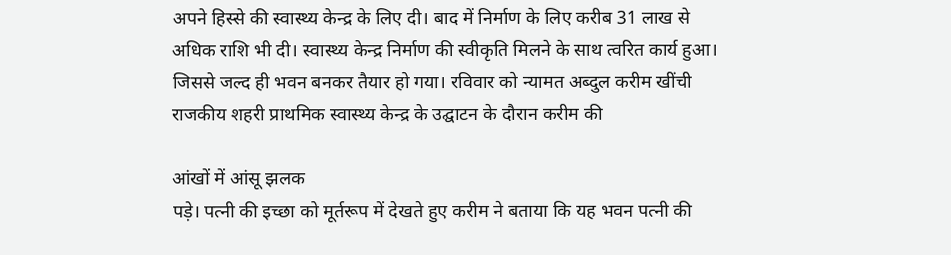अपने हिस्से की स्वास्थ्य केन्द्र के लिए दी। बाद में निर्माण के लिए करीब 31 लाख से अधिक राशि भी दी। स्वास्थ्य केन्द्र निर्माण की स्वीकृति मिलने के साथ त्वरित कार्य हुआ। जिससे जल्द ही भवन बनकर तैयार हो गया। रविवार को न्यामत अब्दुल करीम खींची राजकीय शहरी प्राथमिक स्वास्थ्य केन्द्र के उद्घाटन के दौरान करीम की

आंखों में आंसू झलक
पड़े। पत्नी की इच्छा को मूर्तरूप में देखते हुए करीम ने बताया कि यह भवन पत्नी की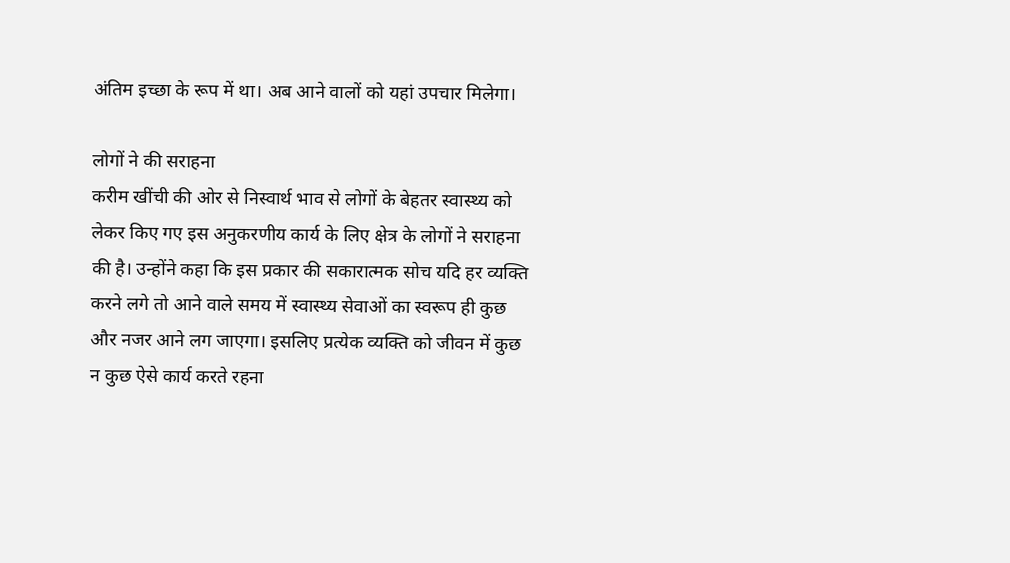अंतिम इच्छा के रूप में था। अब आने वालों को यहां उपचार मिलेगा।

लोगों ने की सराहना
करीम खींची की ओर से निस्वार्थ भाव से लोगों के बेहतर स्वास्थ्य को लेकर किए गए इस अनुकरणीय कार्य के लिए क्षेत्र के लोगों ने सराहना की है। उन्होंने कहा कि इस प्रकार की सकारात्मक सोच यदि हर व्यक्ति करने लगे तो आने वाले समय में स्वास्थ्य सेवाओं का स्वरूप ही कुछ और नजर आने लग जाएगा। इसलिए प्रत्येक व्यक्ति को जीवन में कुछ न कुछ ऐसे कार्य करते रहना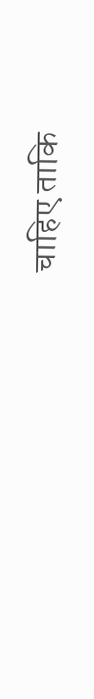चाहिए ताकि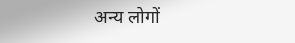अन्य लोगों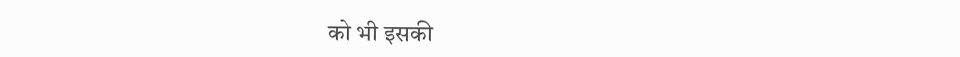को भी इसकी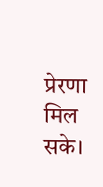प्रेरणा मिल सके।